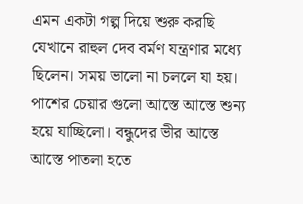এমন একটা গল্প দিয়ে শুরু করছি যেখানে রাহুল দেব বর্মণ যন্ত্রণার মধ্যে ছিলেন। সময় ভালো না চললে যা হয়। পাশের চেয়ার গুলো আস্তে আস্তে শুন্য হয়ে যাচ্ছিলো। বন্ধুদের ভীর আস্তে আস্তে পাতলা হতে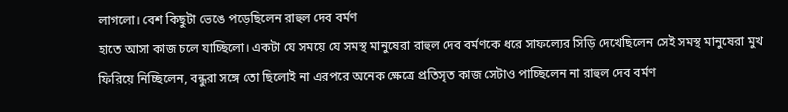লাগলো। বেশ কিছুটা ভেঙে পড়েছিলেন রাহুল দেব বর্মণ
হাতে আসা কাজ চলে যাচ্ছিলো। একটা যে সময়ে যে সমস্থ মানুষেরা রাহুল দেব বর্মণকে ধরে সাফল্যের সিড়ি দেখেছিলেন সেই সমস্থ মানুষেরা মুখ ফিরিয়ে নিচ্ছিলেন, বন্ধুরা সঙ্গে তো ছিলোই না এরপরে অনেক ক্ষেত্রে প্রতিসৃত কাজ সেটাও পাচ্ছিলেন না রাহুল দেব বর্মণ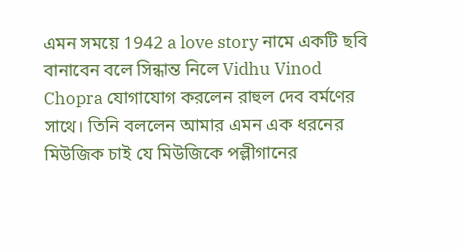এমন সময়ে 1942 a love story নামে একটি ছবি বানাবেন বলে সিন্ধান্ত নিলে Vidhu Vinod Chopra যোগাযোগ করলেন রাহুল দেব বর্মণের সাথে। তিনি বললেন আমার এমন এক ধরনের মিউজিক চাই যে মিউজিকে পল্লীগানের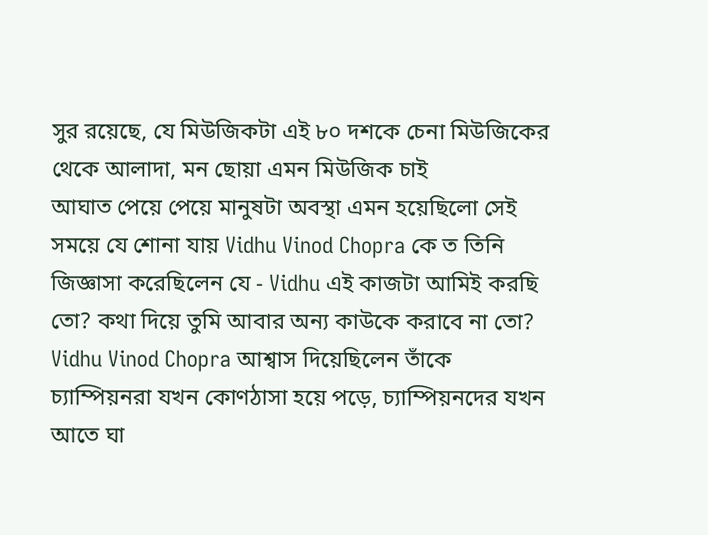সুর রয়েছে, যে মিউজিকটা এই ৮০ দশকে চেনা মিউজিকের থেকে আলাদা, মন ছোয়া এমন মিউজিক চাই
আঘাত পেয়ে পেয়ে মানুষটা অবস্থা এমন হয়েছিলো সেই সময়ে যে শোনা যায় Vidhu Vinod Chopra কে ত তিনি জিজ্ঞাসা করেছিলেন যে - Vidhu এই কাজটা আমিই করছি তো? কথা দিয়ে তুমি আবার অন্য কাউকে করাবে না তো? Vidhu Vinod Chopra আশ্বাস দিয়েছিলেন তাঁকে
চ্যাম্পিয়নরা যখন কোণঠাসা হয়ে পড়ে, চ্যাম্পিয়নদের যখন আতে ঘা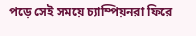পড়ে সেই সময়ে চ্যাম্পিয়নরা ফিরে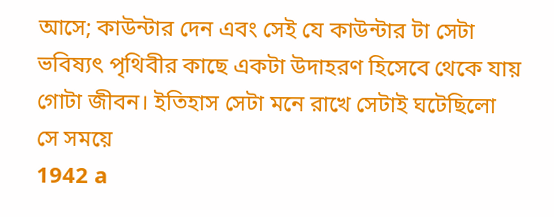আসে; কাউন্টার দেন এবং সেই যে কাউন্টার টা সেটা ভবিষ্যৎ পৃথিবীর কাছে একটা উদাহরণ হিসেবে থেকে যায় গোটা জীবন। ইতিহাস সেটা মনে রাখে সেটাই ঘটেছিলো সে সময়ে
1942 a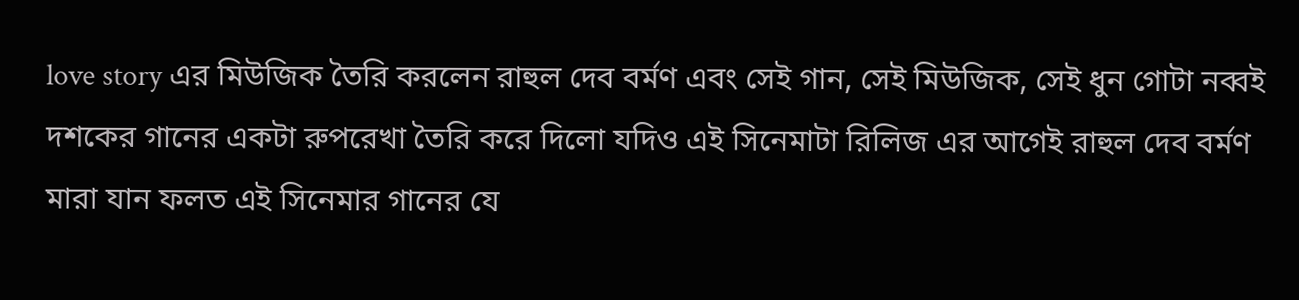love story এর মিউজিক তৈরি করলেন রাহুল দেব বর্মণ এবং সেই গান, সেই মিউজিক, সেই ধুন গোটা নব্বই দশকের গানের একটা রুপরেখা তৈরি করে দিলো যদিও এই সিনেমাটা রিলিজ এর আগেই রাহুল দেব বর্মণ মারা যান ফলত এই সিনেমার গানের যে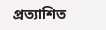প্রত্যাশিত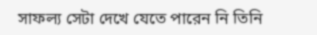সাফল্য সেটা দেখে যেতে পারেন নি তিনি